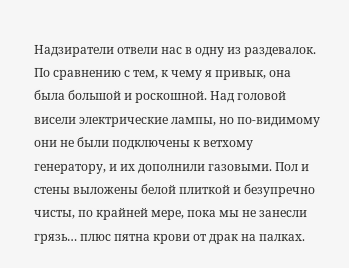Надзиратели отвели нас в одну из раздевалок. По сравнению с тем, к чему я привык, она была большой и роскошной. Над головой висели электрические лампы, но по-видимому они не были подключены к ветхому генератору, и их дополнили газовыми. Пол и стены выложены белой плиткой и безупречно чисты, по крайней мере, пока мы не занесли грязь… плюс пятна крови от драк на палках.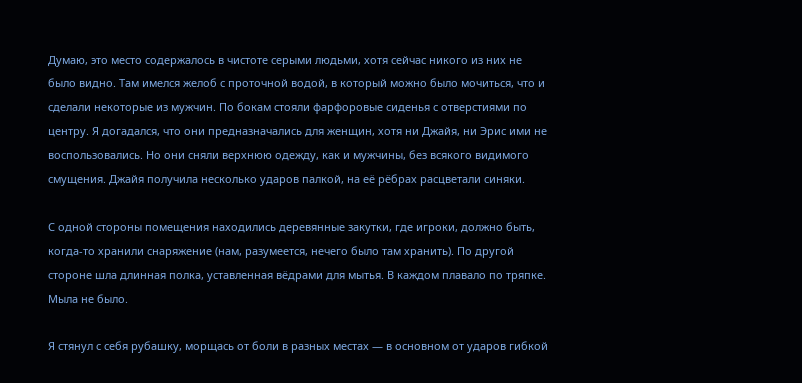Думаю, это место содержалось в чистоте серыми людьми, хотя сейчас никого из них не было видно. Там имелся желоб с проточной водой, в который можно было мочиться, что и сделали некоторые из мужчин. По бокам стояли фарфоровые сиденья с отверстиями по центру. Я догадался, что они предназначались для женщин, хотя ни Джайя, ни Эрис ими не воспользовались. Но они сняли верхнюю одежду, как и мужчины, без всякого видимого смущения. Джайя получила несколько ударов палкой, на её рёбрах расцветали синяки.

С одной стороны помещения находились деревянные закутки, где игроки, должно быть, когда-то хранили снаряжение (нам, разумеется, нечего было там хранить). По другой стороне шла длинная полка, уставленная вёдрами для мытья. В каждом плавало по тряпке. Мыла не было.

Я стянул с себя рубашку, морщась от боли в разных местах — в основном от ударов гибкой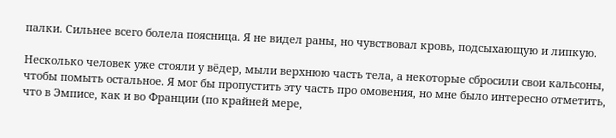палки. Сильнее всего болела поясница. Я не видел раны, но чувствовал кровь, подсыхающую и липкую.

Несколько человек уже стояли у вёдер, мыли верхнюю часть тела, а некоторые сбросили свои кальсоны, чтобы помыть остальное. Я мог бы пропустить эту часть про омовения, но мне было интересно отметить, что в Эмписе, как и во Франции (по крайней мере,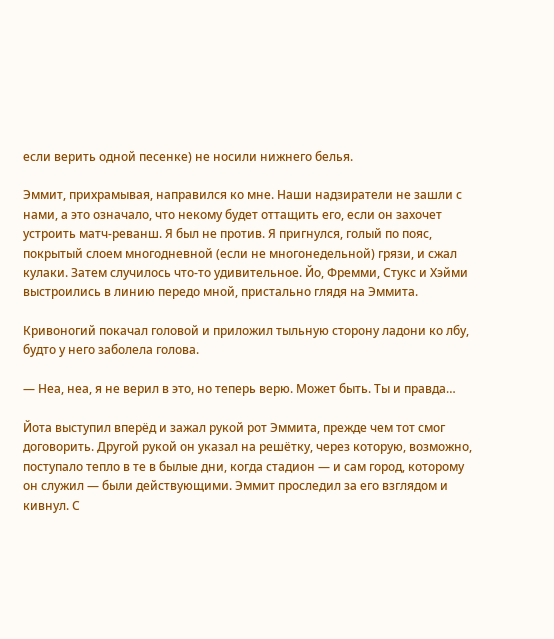если верить одной песенке) не носили нижнего белья.

Эммит, прихрамывая, направился ко мне. Наши надзиратели не зашли с нами, а это означало, что некому будет оттащить его, если он захочет устроить матч-реванш. Я был не против. Я пригнулся, голый по пояс, покрытый слоем многодневной (если не многонедельной) грязи, и сжал кулаки. Затем случилось что-то удивительное. Йо, Фремми, Стукс и Хэйми выстроились в линию передо мной, пристально глядя на Эммита.

Кривоногий покачал головой и приложил тыльную сторону ладони ко лбу, будто у него заболела голова.

— Неа, неа, я не верил в это, но теперь верю. Может быть. Ты и правда…

Йота выступил вперёд и зажал рукой рот Эммита, прежде чем тот смог договорить. Другой рукой он указал на решётку, через которую, возможно, поступало тепло в те в былые дни, когда стадион — и сам город, которому он служил — были действующими. Эммит проследил за его взглядом и кивнул. С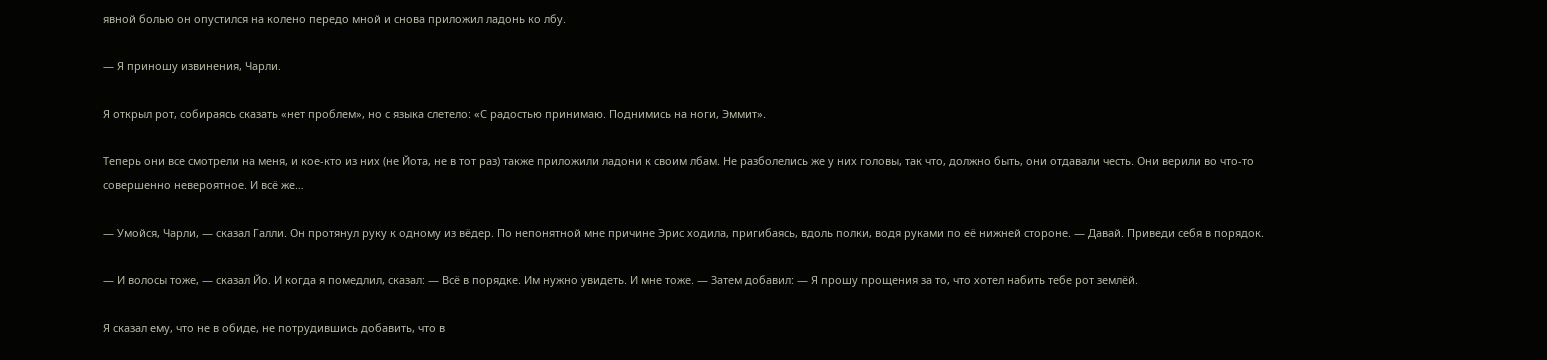явной болью он опустился на колено передо мной и снова приложил ладонь ко лбу.

— Я приношу извинения, Чарли.

Я открыл рот, собираясь сказать «нет проблем», но с языка слетело: «С радостью принимаю. Поднимись на ноги, Эммит».

Теперь они все смотрели на меня, и кое-кто из них (не Йота, не в тот раз) также приложили ладони к своим лбам. Не разболелись же у них головы, так что, должно быть, они отдавали честь. Они верили во что-то совершенно невероятное. И всё же…

— Умойся, Чарли, — сказал Галли. Он протянул руку к одному из вёдер. По непонятной мне причине Эрис ходила, пригибаясь, вдоль полки, водя руками по её нижней стороне. — Давай. Приведи себя в порядок.

— И волосы тоже, — сказал Йо. И когда я помедлил, сказал: — Всё в порядке. Им нужно увидеть. И мне тоже. — Затем добавил: — Я прошу прощения за то, что хотел набить тебе рот землёй.

Я сказал ему, что не в обиде, не потрудившись добавить, что в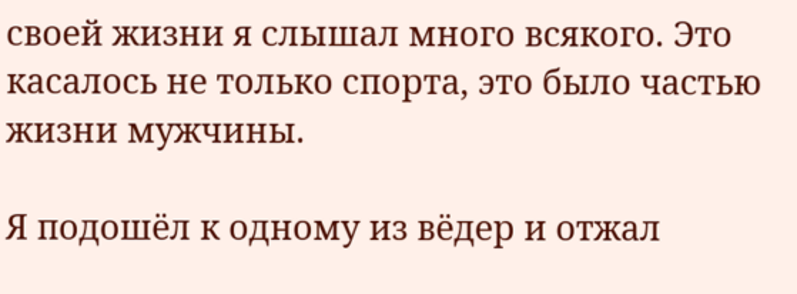своей жизни я слышал много всякого. Это касалось не только спорта, это было частью жизни мужчины.

Я подошёл к одному из вёдер и отжал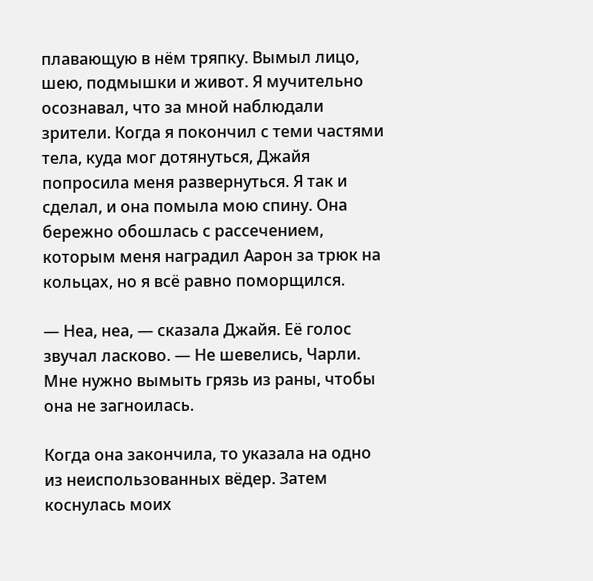плавающую в нём тряпку. Вымыл лицо, шею, подмышки и живот. Я мучительно осознавал, что за мной наблюдали зрители. Когда я покончил с теми частями тела, куда мог дотянуться, Джайя попросила меня развернуться. Я так и сделал, и она помыла мою спину. Она бережно обошлась с рассечением, которым меня наградил Аарон за трюк на кольцах, но я всё равно поморщился.

— Неа, неа, — сказала Джайя. Её голос звучал ласково. — Не шевелись, Чарли. Мне нужно вымыть грязь из раны, чтобы она не загноилась.

Когда она закончила, то указала на одно из неиспользованных вёдер. Затем коснулась моих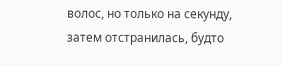волос, но только на секунду, затем отстранилась, будто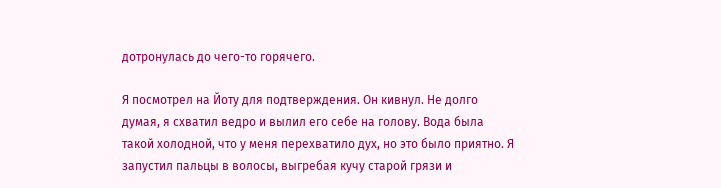дотронулась до чего-то горячего.

Я посмотрел на Йоту для подтверждения. Он кивнул. Не долго думая, я схватил ведро и вылил его себе на голову. Вода была такой холодной, что у меня перехватило дух, но это было приятно. Я запустил пальцы в волосы, выгребая кучу старой грязи и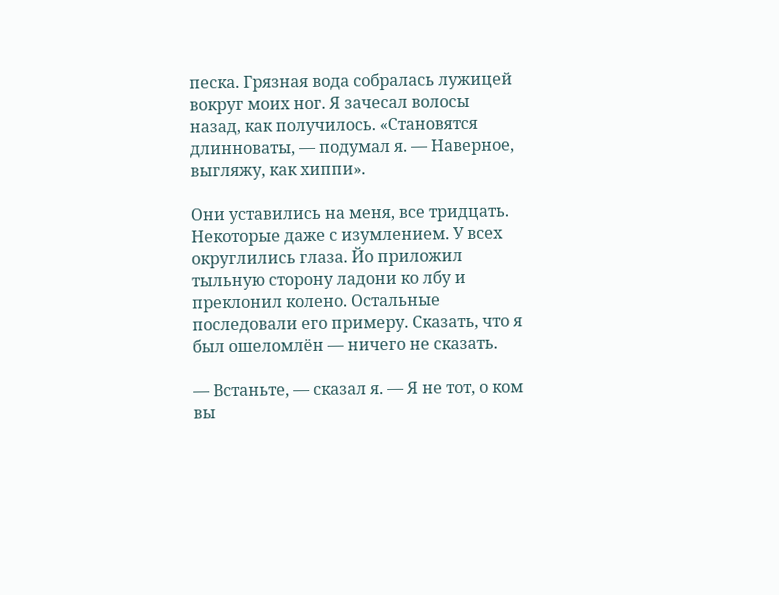песка. Грязная вода собралась лужицей вокруг моих ног. Я зачесал волосы назад, как получилось. «Становятся длинноваты, — подумал я. — Наверное, выгляжу, как хиппи».

Они уставились на меня, все тридцать. Некоторые даже с изумлением. У всех округлились глаза. Йо приложил тыльную сторону ладони ко лбу и преклонил колено. Остальные последовали его примеру. Сказать, что я был ошеломлён — ничего не сказать.

— Встаньте, — сказал я. — Я не тот, о ком вы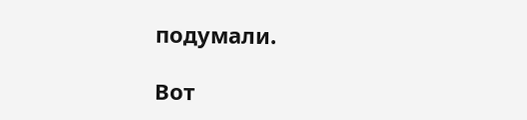подумали.

Вот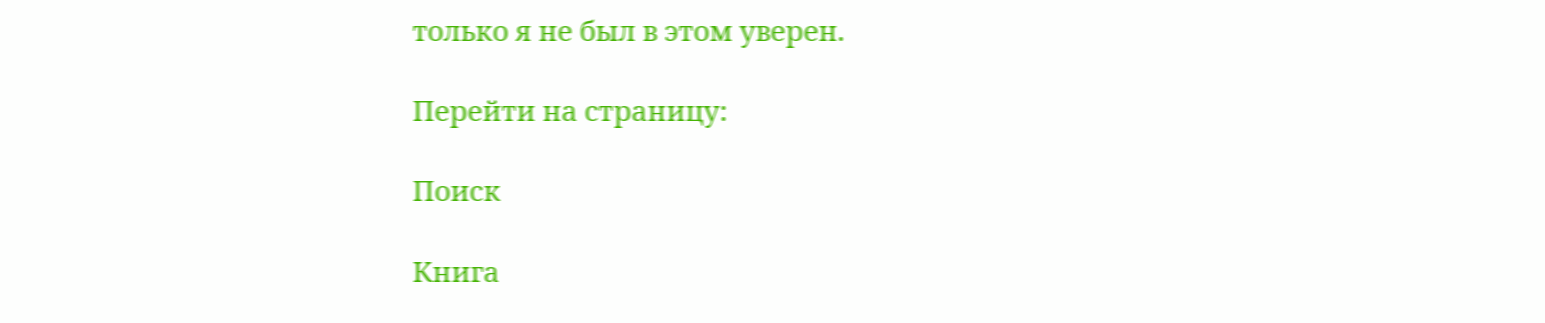только я не был в этом уверен.

Перейти на страницу:

Поиск

Книга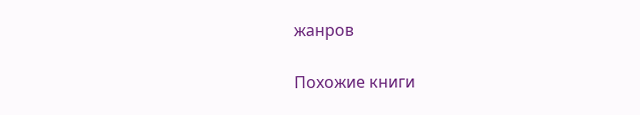жанров

Похожие книги